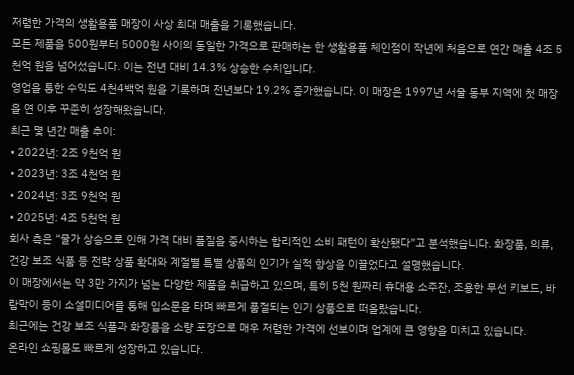저렴한 가격의 생활용품 매장이 사상 최대 매출을 기록했습니다.
모든 제품을 500원부터 5000원 사이의 동일한 가격으로 판매하는 한 생활용품 체인점이 작년에 처음으로 연간 매출 4조 5천억 원을 넘어섰습니다. 이는 전년 대비 14.3% 상승한 수치입니다.
영업을 통한 수익도 4천4백억 원을 기록하며 전년보다 19.2% 증가했습니다. 이 매장은 1997년 서울 동부 지역에 첫 매장을 연 이후 꾸준히 성장해왔습니다.
최근 몇 년간 매출 추이:
• 2022년: 2조 9천억 원
• 2023년: 3조 4천억 원
• 2024년: 3조 9천억 원
• 2025년: 4조 5천억 원
회사 측은 “물가 상승으로 인해 가격 대비 품질을 중시하는 합리적인 소비 패턴이 확산됐다”고 분석했습니다. 화장품, 의류, 건강 보조 식품 등 전략 상품 확대와 계절별 특별 상품의 인기가 실적 향상을 이끌었다고 설명했습니다.
이 매장에서는 약 3만 가지가 넘는 다양한 제품을 취급하고 있으며, 특히 5천 원짜리 휴대용 소주잔, 조용한 무선 키보드, 바람막이 등이 소셜미디어를 통해 입소문을 타며 빠르게 품절되는 인기 상품으로 떠올랐습니다.
최근에는 건강 보조 식품과 화장품을 소량 포장으로 매우 저렴한 가격에 선보이며 업계에 큰 영향을 미치고 있습니다.
온라인 쇼핑몰도 빠르게 성장하고 있습니다.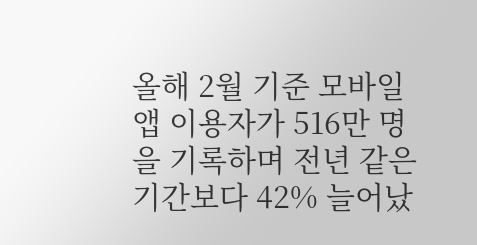올해 2월 기준 모바일 앱 이용자가 516만 명을 기록하며 전년 같은 기간보다 42% 늘어났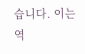습니다. 이는 역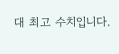대 최고 수치입니다.